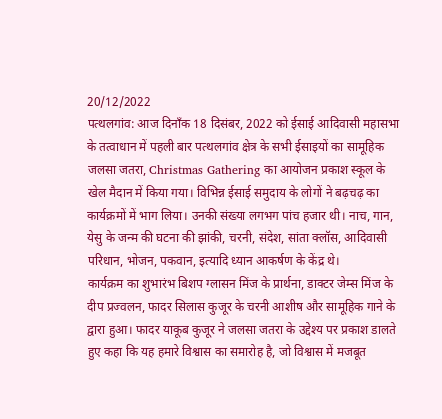20/12/2022
पत्थलगांव: आज दिनाँक 18 दिसंबर, 2022 को ईसाई आदिवासी महासभा के तत्वाधान में पहली बार पत्थलगांव क्षेत्र के सभी ईसाइयों का सामूहिक जलसा जतरा, Christmas Gathering का आयोजन प्रकाश स्कूल के खेल मैदान में किया गया। विभिन्न ईसाई समुदाय के लोगों ने बढ़चढ़ का कार्यक्रमों में भाग लिया। उनकी संख्या लगभग पांच हजार थी। नाच, गान, येसु के जन्म की घटना की झांकी, चरनी, संदेश, सांता क्लॉस, आदिवासी परिधान, भोजन, पकवान, इत्यादि ध्यान आकर्षण के केंद्र थे।
कार्यक्रम का शुभारंभ बिशप ग्लासन मिंज के प्रार्थना, डाक्टर जेम्स मिंज के दीप प्रज्वलन, फादर सिलास कुजूर के चरनी आशीष और सामूहिक गाने के द्वारा हुआ। फादर याकूब कुजूर ने जलसा जतरा के उद्देश्य पर प्रकाश डालते हुए कहा कि यह हमारे विश्वास का समारोह है, जो विश्वास में मजबूत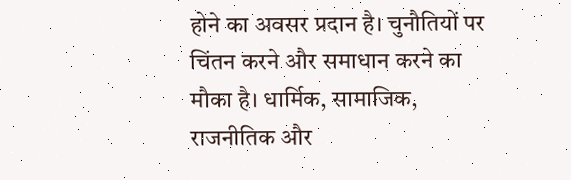होने का अवसर प्रदान है। चुनौतियों पर चिंतन करने और समाधान करने का मौका है। धार्मिक, सामाजिक, राजनीतिक और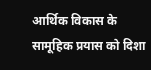आर्थिक विकास के सामूहिक प्रयास को दिशा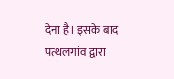देना है। इसके बाद पत्थलगांव द्वारा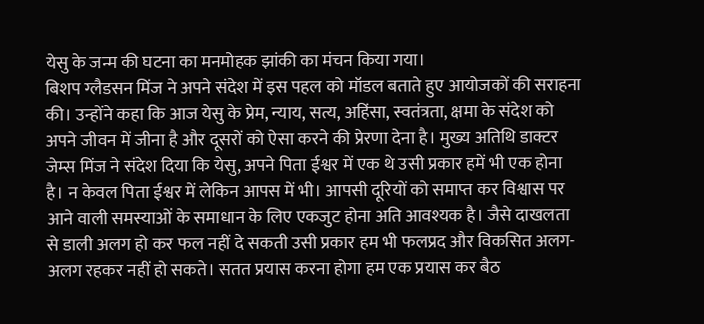येसु के जन्म की घटना का मनमोहक झांकी का मंचन किया गया।
बिशप ग्लैडसन मिंज ने अपने संदेश में इस पहल को मॉडल बताते हुए आयोजकों की सराहना की। उन्होंने कहा कि आज येसु के प्रेम, न्याय, सत्य, अहिंसा, स्वतंत्रता, क्षमा के संदेश को अपने जीवन में जीना है और दूसरों को ऐसा करने की प्रेरणा देना है। मुख्य अतिथि डाक्टर जेम्स मिंज ने संदेश दिया कि येसु, अपने पिता ईश्वर में एक थे उसी प्रकार हमें भी एक होना है। न केवल पिता ईश्वर में लेकिन आपस में भी। आपसी दूरियों को समाप्त कर विश्वास पर आने वाली समस्याओं के समाधान के लिए एकजुट होना अति आवश्यक है। जैसे दाखलता से डाली अलग हो कर फल नहीं दे सकती उसी प्रकार हम भी फलप्रद और विकसित अलग-अलग रहकर नहीं हो सकते। सतत प्रयास करना होगा हम एक प्रयास कर बैठ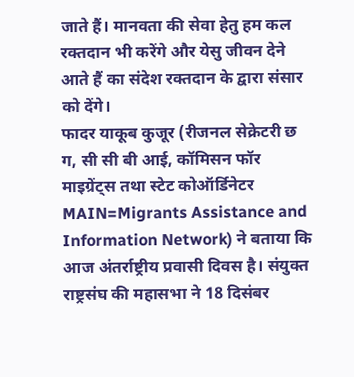जाते हैं। मानवता की सेवा हेतु हम कल रक्तदान भी करेंगे और येसु जीवन देने आते हैं का संदेश रक्तदान के द्वारा संसार को देंगे।
फादर याकूब कुजूर (रीजनल सेक्रेटरी छ ग, सी सी बी आई, कॉमिसन फॉर माइग्रेंट्स तथा स्टेट कोऑर्डिनेटर MAIN=Migrants Assistance and Information Network) ने बताया कि आज अंतर्राष्ट्रीय प्रवासी दिवस है। संयुक्त राष्ट्रसंघ की महासभा ने 18 दिसंबर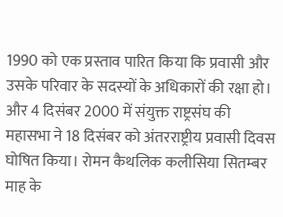1990 को एक प्रस्ताव पारित किया कि प्रवासी और उसके परिवार के सदस्यों के अधिकारों की रक्षा हो। और 4 दिसंबर 2000 में संयुक्त राष्ट्रसंघ की महासभा ने 18 दिसंबर को अंतरराष्ट्रीय प्रवासी दिवस घोषित किया। रोमन कैथलिक कलीसिया सितम्बर माह के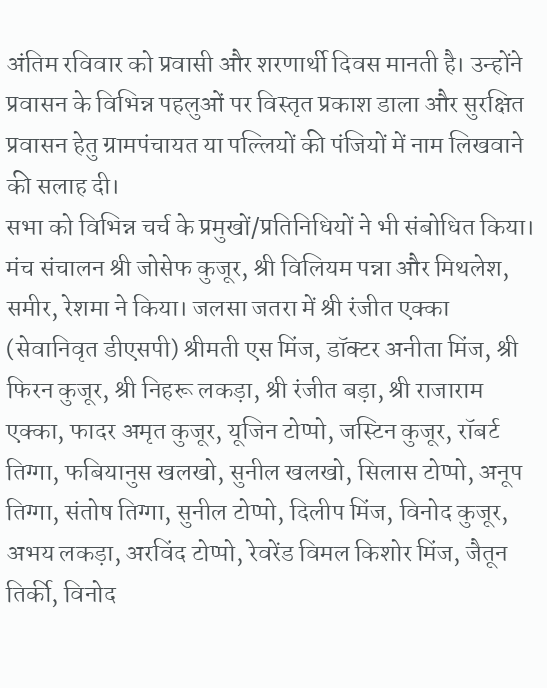अंतिम रविवार को प्रवासी और शरणार्थी दिवस मानती है। उन्होंने प्रवासन के विभिन्न पहलुओं पर विस्तृत प्रकाश डाला और सुरक्षित प्रवासन हेतु ग्रामपंचायत या पल्लियों की पंजियों में नाम लिखवाने की सलाह दी।
सभा को विभिन्न चर्च के प्रमुखों/प्रतिनिधियों ने भी संबोधित किया। मंच संचालन श्री जोसेफ कुजूर, श्री विलियम पन्ना और मिथलेश, समीर, रेशमा ने किया। जलसा जतरा में श्री रंजीत एक्का (सेवानिवृत डीएसपी) श्रीमती एस मिंज, डॉक्टर अनीता मिंज, श्री फिरन कुजूर, श्री निहरू लकड़ा, श्री रंजीत बड़ा, श्री राजाराम एक्का, फादर अमृत कुजूर, यूजिन टोप्पो, जस्टिन कुजूर, रॉबर्ट तिग्गा, फबियानुस खलखो, सुनील खलखो, सिलास टोप्पो, अनूप तिग्गा, संतोष तिग्गा, सुनील टोप्पो, दिलीप मिंज, विनोद कुजूर, अभय लकड़ा, अरविंद टोप्पो, रेवरेंड विमल किशोर मिंज, जैतून तिर्की, विनोद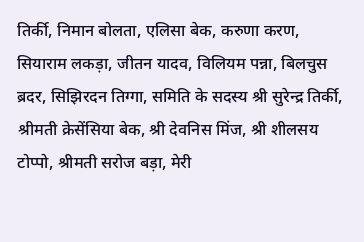तिर्की, निमान बोलता, एलिसा बेक, करुणा करण, सियाराम लकड़ा, जीतन यादव, विलियम पन्ना, बिलचुस ब्रदर, सिझिरदन तिग्गा, समिति के सदस्य श्री सुरेन्द्र तिर्की, श्रीमती क्रेसेंसिया बेक, श्री देवनिस मिंज, श्री शीलसय टोप्पो, श्रीमती सरोज बड़ा, मेरी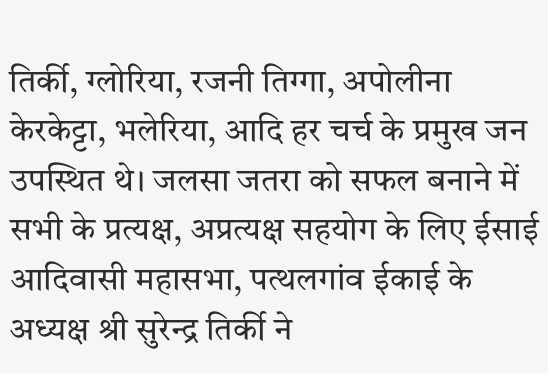तिर्की, ग्लोरिया, रजनी तिग्गा, अपोलीना केरकेट्टा, भलेरिया, आदि हर चर्च के प्रमुख जन उपस्थित थे। जलसा जतरा को सफल बनाने में सभी के प्रत्यक्ष, अप्रत्यक्ष सहयोग के लिए ईसाई आदिवासी महासभा, पत्थलगांव ईकाई के अध्यक्ष श्री सुरेन्द्र तिर्की ने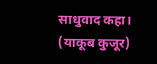साधुवाद कहा।
(याकूब कुजूर)